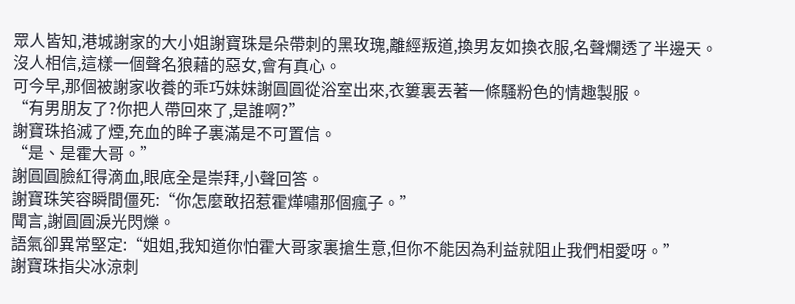眾人皆知,港城謝家的大小姐謝寶珠是朵帶刺的黑玫瑰,離經叛道,換男友如換衣服,名聲爛透了半邊天。
沒人相信,這樣一個聲名狼藉的惡女,會有真心。
可今早,那個被謝家收養的乖巧妹妹謝圓圓從浴室出來,衣簍裏丟著一條騷粉色的情趣製服。
“有男朋友了?你把人帶回來了,是誰啊?”
謝寶珠掐滅了煙,充血的眸子裏滿是不可置信。
“是、是霍大哥。”
謝圓圓臉紅得滴血,眼底全是崇拜,小聲回答。
謝寶珠笑容瞬間僵死:“你怎麼敢招惹霍燁嘯那個瘋子。”
聞言,謝圓圓淚光閃爍。
語氣卻異常堅定:“姐姐,我知道你怕霍大哥家裏搶生意,但你不能因為利益就阻止我們相愛呀。”
謝寶珠指尖冰涼刺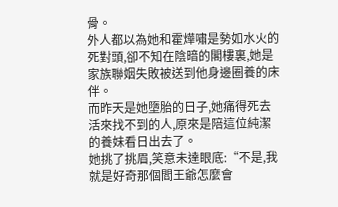骨。
外人都以為她和霍燁嘯是勢如水火的死對頭,卻不知在陰暗的閣樓裏,她是家族聯姻失敗被送到他身邊圈養的床伴。
而昨天是她墮胎的日子,她痛得死去活來找不到的人,原來是陪這位純潔的養妹看日出去了。
她挑了挑眉,笑意未達眼底:“不是,我就是好奇那個閻王爺怎麼會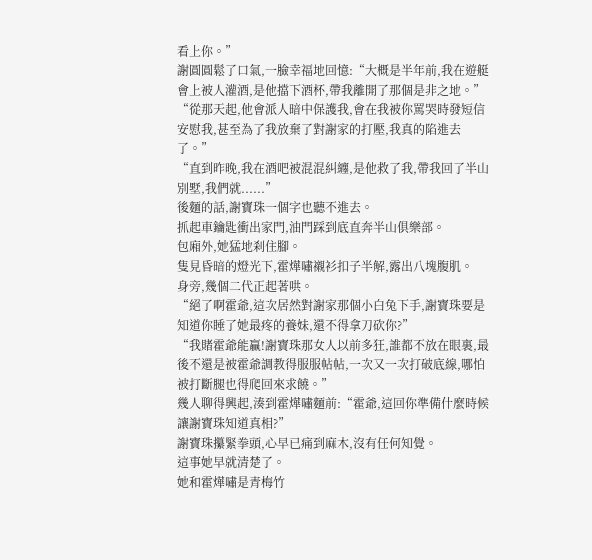看上你。”
謝圓圓鬆了口氣,一臉幸福地回憶:“大概是半年前,我在遊艇會上被人灌酒,是他擋下酒杯,帶我離開了那個是非之地。”
“從那天起,他會派人暗中保護我,會在我被你罵哭時發短信安慰我,甚至為了我放棄了對謝家的打壓,我真的陷進去了。”
“直到昨晚,我在酒吧被混混糾纏,是他救了我,帶我回了半山別墅,我們就......”
後麵的話,謝寶珠一個字也聽不進去。
抓起車鑰匙衝出家門,油門踩到底直奔半山俱樂部。
包廂外,她猛地刹住腳。
隻見昏暗的燈光下,霍燁嘯襯衫扣子半解,露出八塊腹肌。
身旁,幾個二代正起著哄。
“絕了啊霍爺,這次居然對謝家那個小白兔下手,謝寶珠要是知道你睡了她最疼的養妹,還不得拿刀砍你?”
“我賭霍爺能贏!謝寶珠那女人以前多狂,誰都不放在眼裏,最後不還是被霍爺調教得服服帖帖,一次又一次打破底線,哪怕被打斷腿也得爬回來求饒。”
幾人聊得興起,湊到霍燁嘯麵前:“霍爺,這回你準備什麼時候讓謝寶珠知道真相?”
謝寶珠攥緊拳頭,心早已痛到麻木,沒有任何知覺。
這事她早就清楚了。
她和霍燁嘯是青梅竹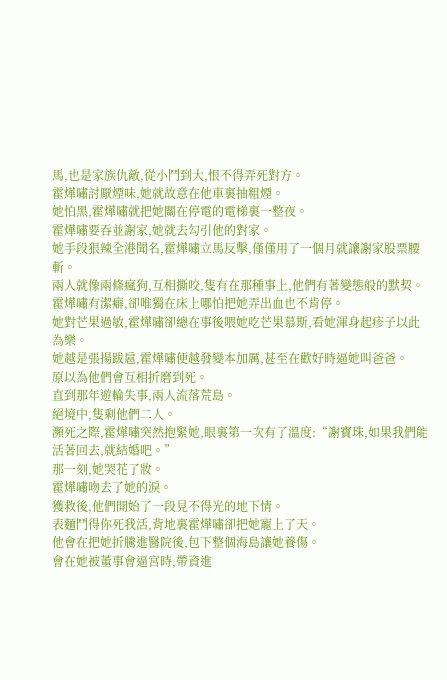馬,也是家族仇敵,從小鬥到大,恨不得弄死對方。
霍燁嘯討厭煙味,她就故意在他車裏抽粗煙。
她怕黑,霍燁嘯就把她關在停電的電梯裏一整夜。
霍燁嘯要吞並謝家,她就去勾引他的對家。
她手段狠辣全港聞名,霍燁嘯立馬反擊,僅僅用了一個月就讓謝家股票腰斬。
兩人就像兩條瘋狗,互相撕咬,隻有在那種事上,他們有著變態般的默契。
霍燁嘯有潔癖,卻唯獨在床上哪怕把她弄出血也不肯停。
她對芒果過敏,霍燁嘯卻總在事後喂她吃芒果慕斯,看她渾身起疹子以此為樂。
她越是張揚跋扈,霍燁嘯便越發變本加厲,甚至在歡好時逼她叫爸爸。
原以為他們會互相折磨到死。
直到那年遊輪失事,兩人流落荒島。
絕境中,隻剩他們二人。
瀕死之際,霍燁嘯突然抱緊她,眼裏第一次有了溫度:“謝寶珠,如果我們能活著回去,就結婚吧。”
那一刻,她哭花了妝。
霍燁嘯吻去了她的淚。
獲救後,他們開始了一段見不得光的地下情。
表麵鬥得你死我活,背地裏霍燁嘯卻把她寵上了天。
他會在把她折騰進醫院後,包下整個海島讓她養傷。
會在她被董事會逼宮時,帶資進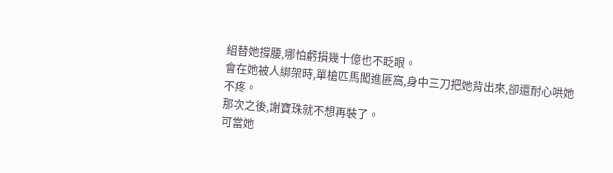組替她撐腰,哪怕虧損幾十億也不眨眼。
會在她被人綁架時,單槍匹馬闖進匪窩,身中三刀把她背出來,卻還耐心哄她不疼。
那次之後,謝寶珠就不想再裝了。
可當她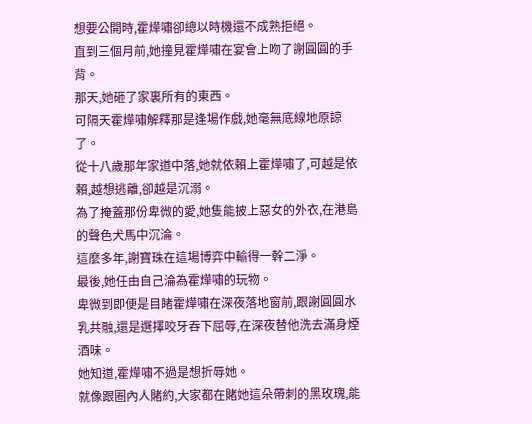想要公開時,霍燁嘯卻總以時機還不成熟拒絕。
直到三個月前,她撞見霍燁嘯在宴會上吻了謝圓圓的手背。
那天,她砸了家裏所有的東西。
可隔天霍燁嘯解釋那是逢場作戲,她毫無底線地原諒了。
從十八歲那年家道中落,她就依賴上霍燁嘯了,可越是依賴,越想逃離,卻越是沉溺。
為了掩蓋那份卑微的愛,她隻能披上惡女的外衣,在港島的聲色犬馬中沉淪。
這麼多年,謝寶珠在這場博弈中輸得一幹二淨。
最後,她任由自己淪為霍燁嘯的玩物。
卑微到即便是目睹霍燁嘯在深夜落地窗前,跟謝圓圓水乳共融,還是選擇咬牙吞下屈辱,在深夜替他洗去滿身煙酒味。
她知道,霍燁嘯不過是想折辱她。
就像跟圈內人賭約,大家都在賭她這朵帶刺的黑玫瑰,能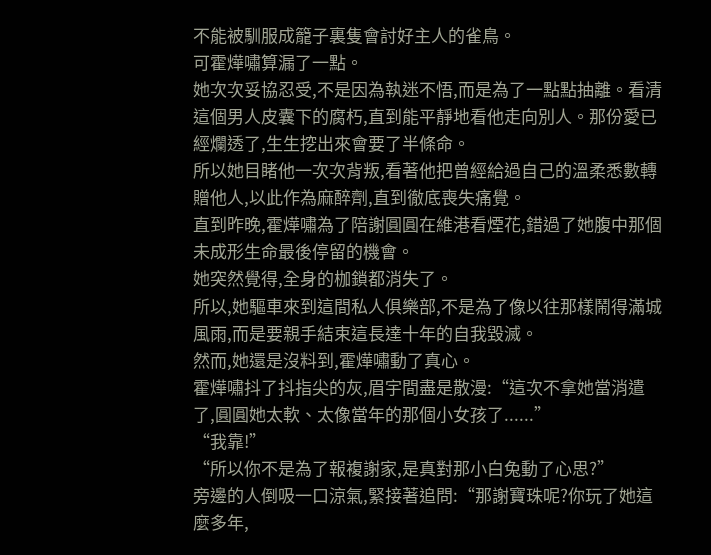不能被馴服成籠子裏隻會討好主人的雀鳥。
可霍燁嘯算漏了一點。
她次次妥協忍受,不是因為執迷不悟,而是為了一點點抽離。看清這個男人皮囊下的腐朽,直到能平靜地看他走向別人。那份愛已經爛透了,生生挖出來會要了半條命。
所以她目睹他一次次背叛,看著他把曾經給過自己的溫柔悉數轉贈他人,以此作為麻醉劑,直到徹底喪失痛覺。
直到昨晚,霍燁嘯為了陪謝圓圓在維港看煙花,錯過了她腹中那個未成形生命最後停留的機會。
她突然覺得,全身的枷鎖都消失了。
所以,她驅車來到這間私人俱樂部,不是為了像以往那樣鬧得滿城風雨,而是要親手結束這長達十年的自我毀滅。
然而,她還是沒料到,霍燁嘯動了真心。
霍燁嘯抖了抖指尖的灰,眉宇間盡是散漫:“這次不拿她當消遣了,圓圓她太軟、太像當年的那個小女孩了......”
“我靠!”
“所以你不是為了報複謝家,是真對那小白兔動了心思?”
旁邊的人倒吸一口涼氣,緊接著追問:“那謝寶珠呢?你玩了她這麼多年,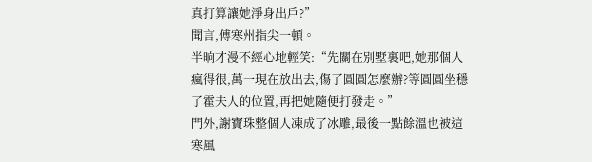真打算讓她淨身出戶?”
聞言,傅寒州指尖一頓。
半晌才漫不經心地輕笑:“先關在別墅裏吧,她那個人瘋得很,萬一現在放出去,傷了圓圓怎麼辦?等圓圓坐穩了霍夫人的位置,再把她隨便打發走。”
門外,謝寶珠整個人凍成了冰雕,最後一點餘溫也被這寒風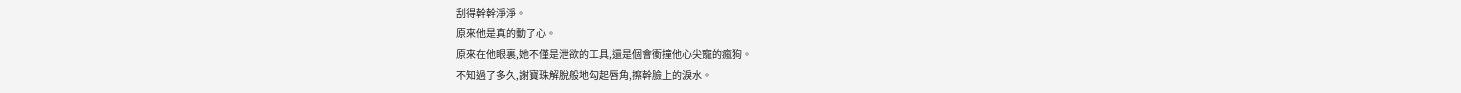刮得幹幹淨淨。
原來他是真的動了心。
原來在他眼裏,她不僅是泄欲的工具,還是個會衝撞他心尖寵的瘋狗。
不知過了多久,謝寶珠解脫般地勾起唇角,擦幹臉上的淚水。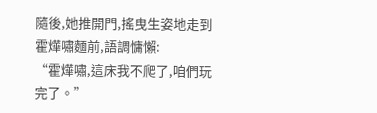隨後,她推開門,搖曳生姿地走到霍燁嘯麵前,語調慵懶:
“霍燁嘯,這床我不爬了,咱們玩完了。”